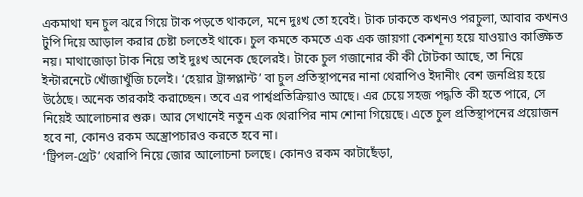একমাথা ঘন চুল ঝরে গিয়ে টাক পড়তে থাকলে, মনে দুঃখ তো হবেই। টাক ঢাকতে কখনও পরচুলা, আবার কখনও টুপি দিয়ে আড়াল করার চেষ্টা চলতেই থাকে। চুল কমতে কমতে এক এক জায়গা কেশশূন্য হয়ে যাওয়াও কাঙ্ক্ষিত নয়। মাথাজোড়া টাক নিয়ে তাই দুঃখ অনেক ছেলেরই। টাকে চুল গজানোর কী কী টোটকা আছে, তা নিয়ে ইন্টারনেটে খোঁজাখুঁজি চলেই। ‘হেয়ার ট্রান্সপ্লান্ট’ বা চুল প্রতিস্থাপনের নানা থেরাপিও ইদানীং বেশ জনপ্রিয় হয়ে উঠেছে। অনেক তারকাই করাচ্ছেন। তবে এর পার্শ্বপ্রতিক্রিয়াও আছে। এর চেয়ে সহজ পদ্ধতি কী হতে পারে, সে নিয়েই আলোচনার শুরু। আর সেখানেই নতুন এক থেরাপির নাম শোনা গিয়েছে। এতে চুল প্রতিস্থাপনের প্রয়োজন হবে না, কোনও রকম অস্ত্রোপচারও করতে হবে না।
‘ট্রিপল-থ্রেট’ থেরাপি নিয়ে জোর আলোচনা চলছে। কোনও রকম কাটাছেঁড়া,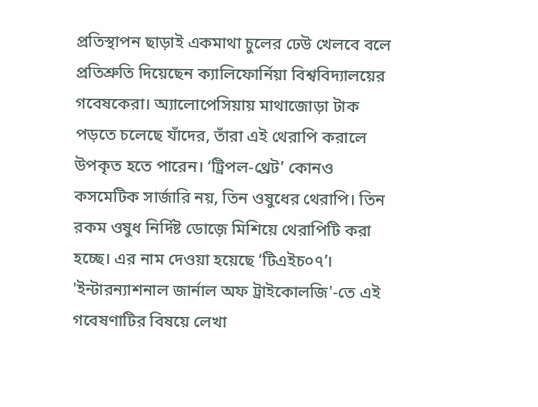প্রতিস্থাপন ছাড়াই একমাথা চুলের ঢেউ খেলবে বলে প্রতিশ্রুতি দিয়েছেন ক্যালিফোর্নিয়া বিশ্ববিদ্যালয়ের গবেষকেরা। অ্যালোপেসিয়ায় মাথাজোড়া টাক পড়তে চলেছে যাঁদের, তাঁরা এই থেরাপি করালে উপকৃত হতে পারেন। ‘ট্রিপল-থ্রেট’ কোনও কসমেটিক সার্জারি নয়, তিন ওষুধের থেরাপি। তিন রকম ওষুধ নির্দিষ্ট ডোজ়ে মিশিয়ে থেরাপিটি করা হচ্ছে। এর নাম দেওয়া হয়েছে ‘টিএইচ০৭’। 'ইন্টারন্যাশনাল জার্নাল অফ ট্রাইকোলজি'-তে এই গবেষণাটির বিষয়ে লেখা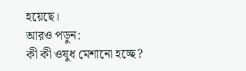হয়েছে।
আরও পড়ুন:
কী কী ওষুধ মেশানো হচ্ছে?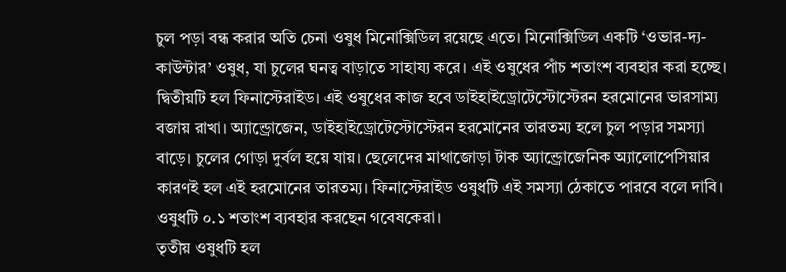চুল পড়া বন্ধ করার অতি চেনা ওষুধ মিনোক্সিডিল রয়েছে এতে। মিনোক্সিডিল একটি ‘ওভার-দ্য-কাউন্টার’ ওষুধ, যা চুলের ঘনত্ব বাড়াতে সাহায্য করে। এই ওষুধের পাঁচ শতাংশ ব্যবহার করা হচ্ছে।
দ্বিতীয়টি হল ফিনাস্টেরাইড। এই ওষুধের কাজ হবে ডাইহাইড্রোটেস্টোস্টেরন হরমোনের ভারসাম্য বজায় রাখা। অ্যান্ড্রোজেন, ডাইহাইড্রোটেস্টোস্টেরন হরমোনের তারতম্য হলে চুল পড়ার সমস্যা বাড়ে। চুলের গোড়া দুর্বল হয়ে যায়। ছেলেদের মাথাজোড়া টাক অ্যান্ড্রোজেনিক অ্যালোপেসিয়ার কারণই হল এই হরমোনের তারতম্য। ফিনাস্টেরাইড ওষুধটি এই সমস্যা ঠেকাতে পারবে বলে দাবি। ওষুধটি ০.১ শতাংশ ব্যবহার করছেন গবেষকেরা।
তৃতীয় ওষুধটি হল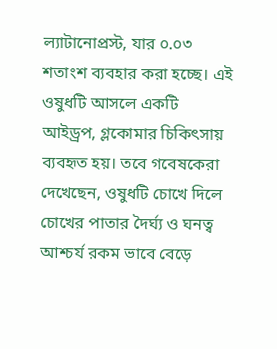ল্যাটানোপ্রস্ট, যার ০.০৩ শতাংশ ব্যবহার করা হচ্ছে। এই ওষুধটি আসলে একটি আইড্রপ, গ্লকোমার চিকিৎসায় ব্যবহৃত হয়। তবে গবেষকেরা দেখেছেন, ওষুধটি চোখে দিলে চোখের পাতার দৈর্ঘ্য ও ঘনত্ব আশ্চর্য রকম ভাবে বেড়ে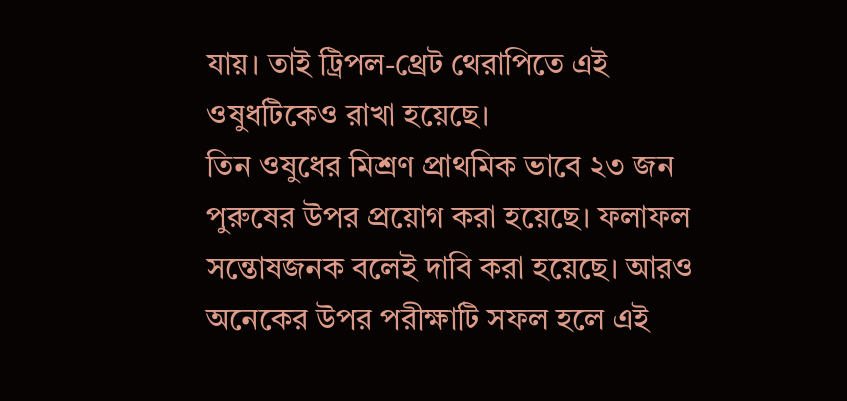যায়। তাই ট্রিপল-থ্রেট থেরাপিতে এই ওষুধটিকেও রাখা হয়েছে।
তিন ওষুধের মিশ্রণ প্রাথমিক ভাবে ২৩ জন পুরুষের উপর প্রয়োগ করা হয়েছে। ফলাফল সন্তোষজনক বলেই দাবি করা হয়েছে। আরও অনেকের উপর পরীক্ষাটি সফল হলে এই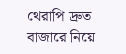থেরাপি দ্রুত বাজারে নিয়ে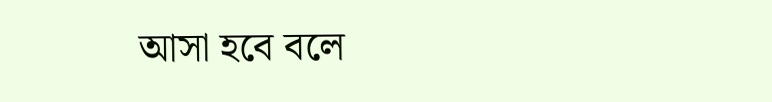আসা হবে বলে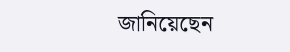জানিয়েছেন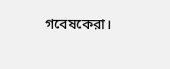গবেষকেরা।